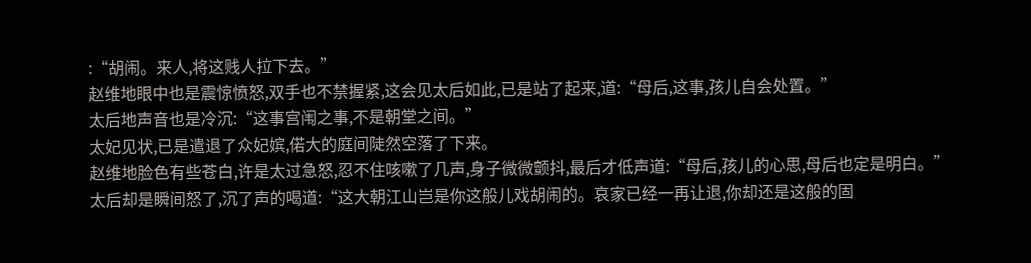:“胡闹。来人,将这贱人拉下去。”
赵维地眼中也是震惊愤怒,双手也不禁握紧,这会见太后如此,已是站了起来,道:“母后,这事,孩儿自会处置。”
太后地声音也是冷沉:“这事宫闱之事,不是朝堂之间。”
太妃见状,已是遣退了众妃嫔,偌大的庭间陡然空落了下来。
赵维地脸色有些苍白,许是太过急怒,忍不住咳嗽了几声,身子微微颤抖,最后才低声道:“母后,孩儿的心思,母后也定是明白。”
太后却是瞬间怒了,沉了声的喝道:“这大朝江山岂是你这般儿戏胡闹的。哀家已经一再让退,你却还是这般的固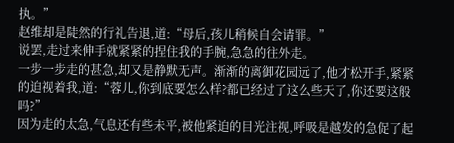执。”
赵维却是陡然的行礼告退,道:“母后,孩儿稍候自会请罪。”
说罢,走过来伸手就紧紧的捏住我的手腕,急急的往外走。
一步一步走的甚急,却又是静默无声。渐渐的离御花园远了,他才松开手,紧紧的迫视着我,道:“蓉儿,你到底要怎么样?都已经过了这么些天了,你还要这般吗?”
因为走的太急,气息还有些未平,被他紧迫的目光注视,呼吸是越发的急促了起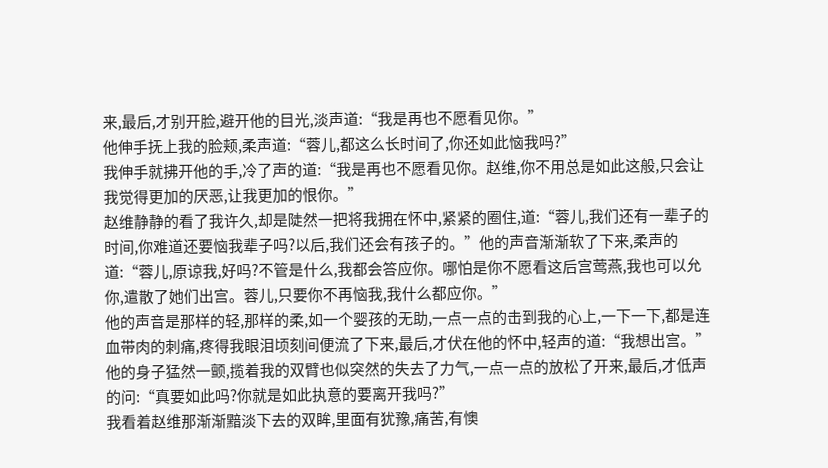来,最后,才别开脸,避开他的目光,淡声道:“我是再也不愿看见你。”
他伸手抚上我的脸颊,柔声道:“蓉儿,都这么长时间了,你还如此恼我吗?”
我伸手就拂开他的手,冷了声的道:“我是再也不愿看见你。赵维,你不用总是如此这般,只会让我觉得更加的厌恶,让我更加的恨你。”
赵维静静的看了我许久,却是陡然一把将我拥在怀中,紧紧的圈住,道:“蓉儿,我们还有一辈子的时间,你难道还要恼我辈子吗?以后,我们还会有孩子的。”他的声音渐渐软了下来,柔声的道:“蓉儿,原谅我,好吗?不管是什么,我都会答应你。哪怕是你不愿看这后宫莺燕,我也可以允你,遣散了她们出宫。蓉儿,只要你不再恼我,我什么都应你。”
他的声音是那样的轻,那样的柔,如一个婴孩的无助,一点一点的击到我的心上,一下一下,都是连血带肉的刺痛,疼得我眼泪顷刻间便流了下来,最后,才伏在他的怀中,轻声的道:“我想出宫。”
他的身子猛然一颤,揽着我的双臂也似突然的失去了力气,一点一点的放松了开来,最后,才低声的问:“真要如此吗?你就是如此执意的要离开我吗?”
我看着赵维那渐渐黯淡下去的双眸,里面有犹豫,痛苦,有懊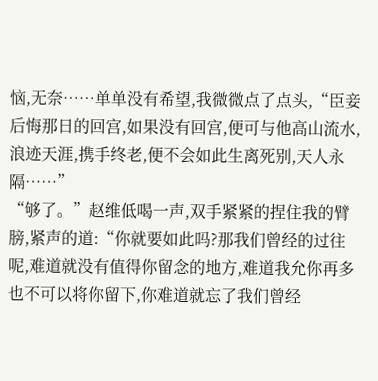恼,无奈……单单没有希望,我微微点了点头,“臣妾后悔那日的回宫,如果没有回宫,便可与他高山流水,浪迹天涯,携手终老,便不会如此生离死别,天人永隔……”
“够了。”赵维低喝一声,双手紧紧的捏住我的臂膀,紧声的道:“你就要如此吗?那我们曾经的过往呢,难道就没有值得你留念的地方,难道我允你再多也不可以将你留下,你难道就忘了我们曾经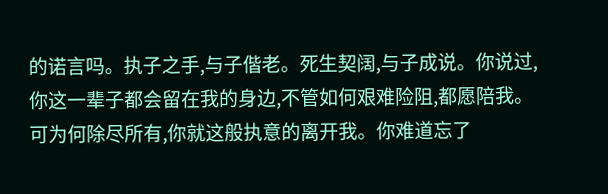的诺言吗。执子之手,与子偕老。死生契阔,与子成说。你说过,你这一辈子都会留在我的身边,不管如何艰难险阻,都愿陪我。可为何除尽所有,你就这般执意的离开我。你难道忘了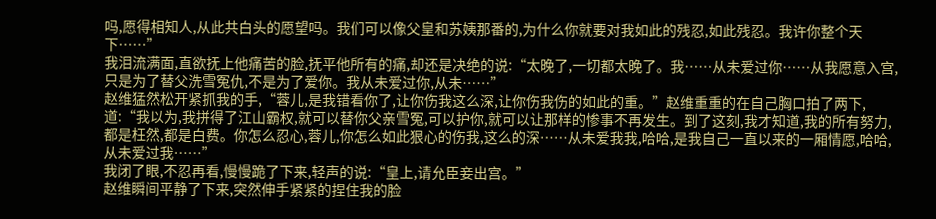吗,愿得相知人,从此共白头的愿望吗。我们可以像父皇和苏姨那番的,为什么你就要对我如此的残忍,如此残忍。我许你整个天下……”
我泪流满面,直欲抚上他痛苦的脸,抚平他所有的痛,却还是决绝的说:“太晚了,一切都太晚了。我……从未爱过你……从我愿意入宫,只是为了替父洗雪冤仇,不是为了爱你。我从未爱过你,从未……”
赵维猛然松开紧抓我的手,“蓉儿,是我错看你了,让你伤我这么深,让你伤我伤的如此的重。”赵维重重的在自己胸口拍了两下,道:“我以为,我拼得了江山霸权,就可以替你父亲雪冤,可以护你,就可以让那样的惨事不再发生。到了这刻,我才知道,我的所有努力,都是枉然,都是白费。你怎么忍心,蓉儿,你怎么如此狠心的伤我,这么的深……从未爱我我,哈哈,是我自己一直以来的一厢情愿,哈哈,从未爱过我……”
我闭了眼,不忍再看,慢慢跪了下来,轻声的说:“皇上,请允臣妾出宫。”
赵维瞬间平静了下来,突然伸手紧紧的捏住我的脸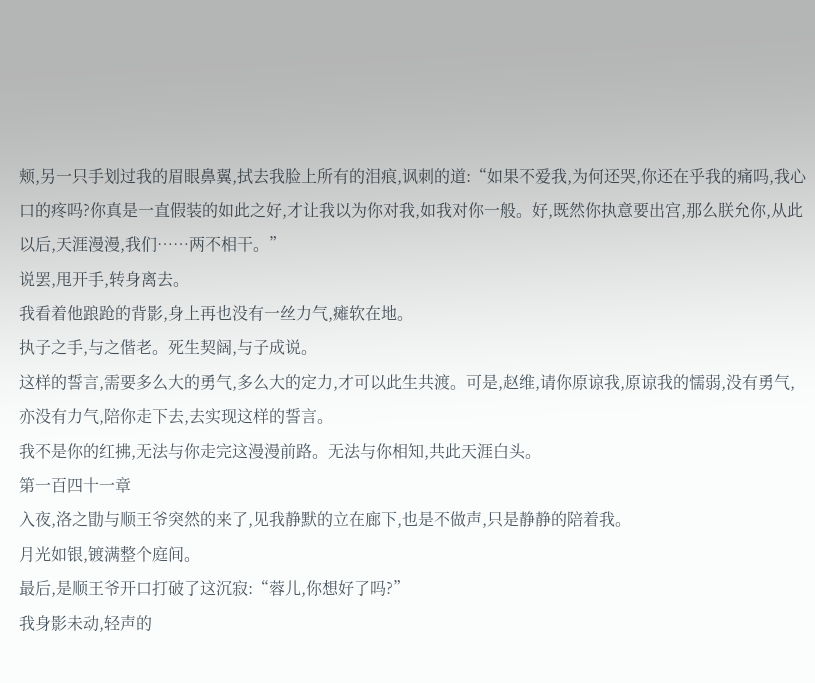颊,另一只手划过我的眉眼鼻翼,拭去我脸上所有的泪痕,讽刺的道:“如果不爱我,为何还哭,你还在乎我的痛吗,我心口的疼吗?你真是一直假装的如此之好,才让我以为你对我,如我对你一般。好,既然你执意要出宫,那么朕允你,从此以后,天涯漫漫,我们……两不相干。”
说罢,甩开手,转身离去。
我看着他踉跄的背影,身上再也没有一丝力气,瘫软在地。
执子之手,与之偕老。死生契阔,与子成说。
这样的誓言,需要多么大的勇气,多么大的定力,才可以此生共渡。可是,赵维,请你原谅我,原谅我的懦弱,没有勇气,亦没有力气,陪你走下去,去实现这样的誓言。
我不是你的红拂,无法与你走完这漫漫前路。无法与你相知,共此天涯白头。
第一百四十一章
入夜,洛之勖与顺王爷突然的来了,见我静默的立在廊下,也是不做声,只是静静的陪着我。
月光如银,镀满整个庭间。
最后,是顺王爷开口打破了这沉寂:“蓉儿,你想好了吗?”
我身影未动,轻声的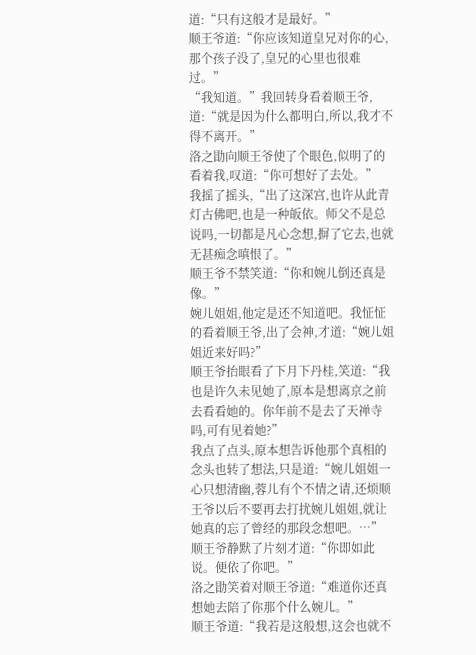道:“只有这般才是最好。”
顺王爷道:“你应该知道皇兄对你的心,那个孩子没了,皇兄的心里也很难过。”
“我知道。”我回转身看着顺王爷,道:“就是因为什么都明白,所以,我才不得不离开。”
洛之勖向顺王爷使了个眼色,似明了的看着我,叹道:“你可想好了去处。”
我摇了摇头,“出了这深宫,也许从此青灯古佛吧,也是一种皈依。师父不是总说吗,一切都是凡心念想,摒了它去,也就无甚痴念嗔恨了。”
顺王爷不禁笑道:“你和婉儿倒还真是像。”
婉儿姐姐,他定是还不知道吧。我怔怔的看着顺王爷,出了会神,才道:“婉儿姐姐近来好吗?”
顺王爷抬眼看了下月下丹桂,笑道:“我也是许久未见她了,原本是想离京之前去看看她的。你年前不是去了天禅寺吗,可有见着她?”
我点了点头,原本想告诉他那个真相的念头也转了想法,只是道:“婉儿姐姐一心只想清幽,蓉儿有个不情之请,还烦顺王爷以后不要再去打扰婉儿姐姐,就让她真的忘了曾经的那段念想吧。…”
顺王爷静默了片刻才道:“你即如此说。便依了你吧。”
洛之勖笑着对顺王爷道:“难道你还真想她去陪了你那个什么婉儿。”
顺王爷道:“我若是这般想,这会也就不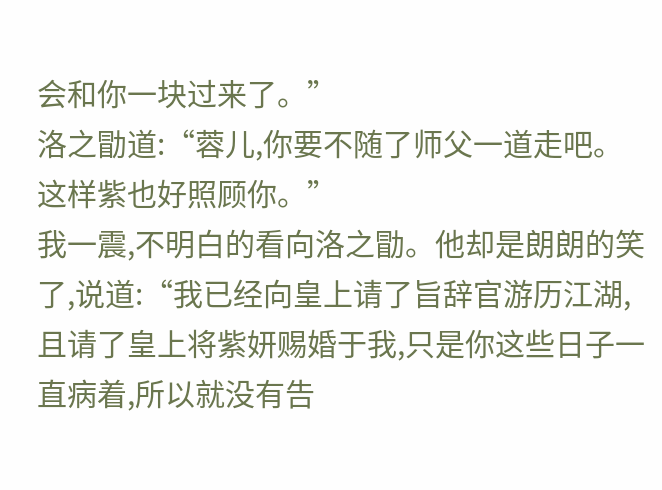会和你一块过来了。”
洛之勖道:“蓉儿,你要不随了师父一道走吧。这样紫也好照顾你。”
我一震,不明白的看向洛之勖。他却是朗朗的笑了,说道:“我已经向皇上请了旨辞官游历江湖,且请了皇上将紫妍赐婚于我,只是你这些日子一直病着,所以就没有告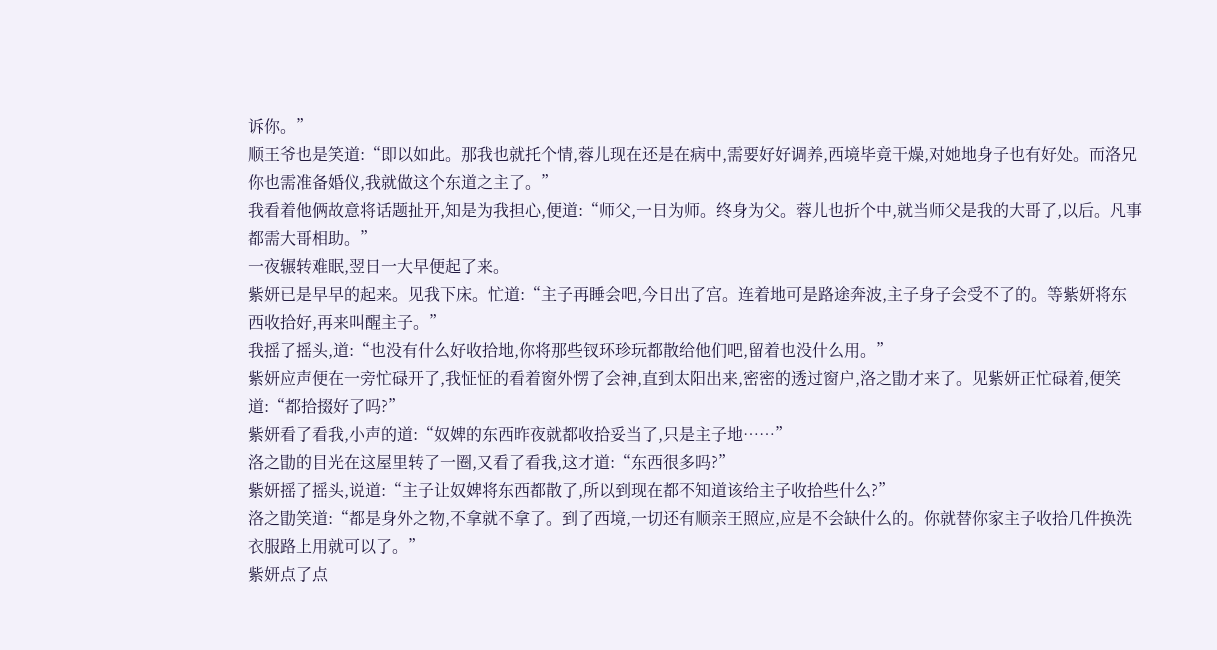诉你。”
顺王爷也是笑道:“即以如此。那我也就托个情,蓉儿现在还是在病中,需要好好调养,西境毕竟干燥,对她地身子也有好处。而洛兄你也需准备婚仪,我就做这个东道之主了。”
我看着他俩故意将话题扯开,知是为我担心,便道:“师父,一日为师。终身为父。蓉儿也折个中,就当师父是我的大哥了,以后。凡事都需大哥相助。”
一夜辗转难眠,翌日一大早便起了来。
紫妍已是早早的起来。见我下床。忙道:“主子再睡会吧,今日出了宫。连着地可是路途奔波,主子身子会受不了的。等紫妍将东西收拾好,再来叫醒主子。”
我摇了摇头,道:“也没有什么好收拾地,你将那些钗环珍玩都散给他们吧,留着也没什么用。”
紫妍应声便在一旁忙碌开了,我怔怔的看着窗外愣了会神,直到太阳出来,密密的透过窗户,洛之勖才来了。见紫妍正忙碌着,便笑道:“都拾掇好了吗?”
紫妍看了看我,小声的道:“奴婢的东西昨夜就都收拾妥当了,只是主子地……”
洛之勖的目光在这屋里转了一圈,又看了看我,这才道:“东西很多吗?”
紫妍摇了摇头,说道:“主子让奴婢将东西都散了,所以到现在都不知道该给主子收拾些什么?”
洛之勖笑道:“都是身外之物,不拿就不拿了。到了西境,一切还有顺亲王照应,应是不会缺什么的。你就替你家主子收拾几件换洗衣服路上用就可以了。”
紫妍点了点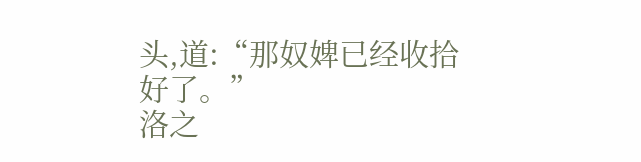头,道:“那奴婢已经收拾好了。”
洛之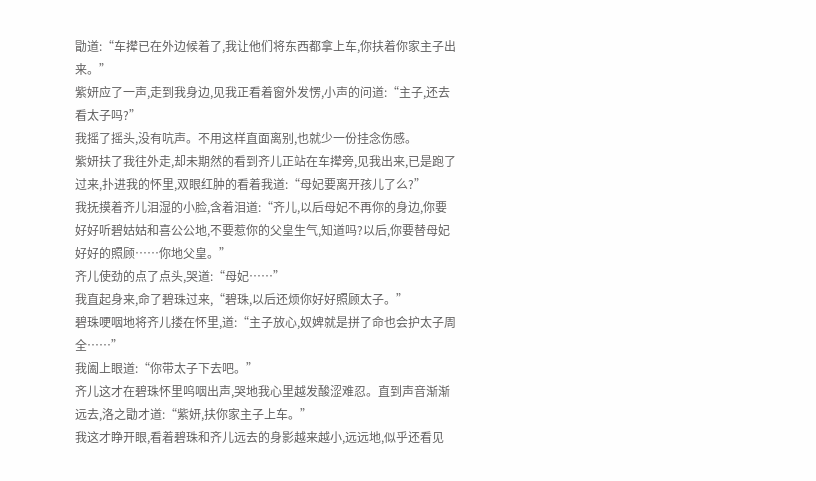勖道:“车撵已在外边候着了,我让他们将东西都拿上车,你扶着你家主子出来。”
紫妍应了一声,走到我身边,见我正看着窗外发愣,小声的问道:“主子,还去看太子吗?”
我摇了摇头,没有吭声。不用这样直面离别,也就少一份挂念伤感。
紫妍扶了我往外走,却未期然的看到齐儿正站在车撵旁,见我出来,已是跑了过来,扑进我的怀里,双眼红肿的看着我道:“母妃要离开孩儿了么?”
我抚摸着齐儿泪湿的小脸,含着泪道:“齐儿,以后母妃不再你的身边,你要好好听碧姑姑和喜公公地,不要惹你的父皇生气,知道吗?以后,你要替母妃好好的照顾……你地父皇。”
齐儿使劲的点了点头,哭道:“母妃……”
我直起身来,命了碧珠过来,“碧珠,以后还烦你好好照顾太子。”
碧珠哽咽地将齐儿搂在怀里,道:“主子放心,奴婢就是拼了命也会护太子周全……”
我阖上眼道:“你带太子下去吧。”
齐儿这才在碧珠怀里呜咽出声,哭地我心里越发酸涩难忍。直到声音渐渐远去,洛之勖才道:“紫妍,扶你家主子上车。”
我这才睁开眼,看着碧珠和齐儿远去的身影越来越小,远远地,似乎还看见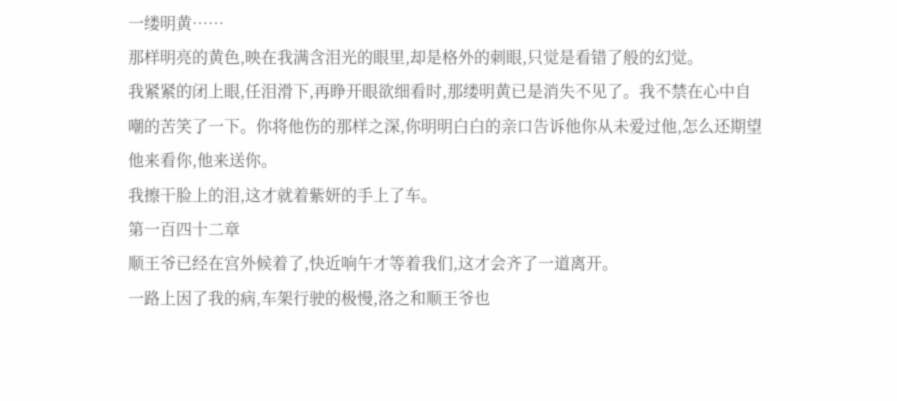一缕明黄……
那样明亮的黄色,映在我满含泪光的眼里,却是格外的刺眼,只觉是看错了般的幻觉。
我紧紧的闭上眼,任泪滑下,再睁开眼欲细看时,那缕明黄已是消失不见了。我不禁在心中自嘲的苦笑了一下。你将他伤的那样之深,你明明白白的亲口告诉他你从未爱过他,怎么还期望他来看你,他来送你。
我擦干脸上的泪,这才就着紫妍的手上了车。
第一百四十二章
顺王爷已经在宫外候着了,快近响午才等着我们,这才会齐了一道离开。
一路上因了我的病,车架行驶的极慢,洛之和顺王爷也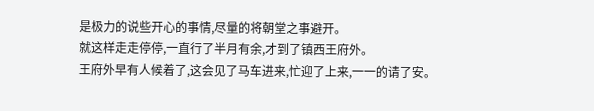是极力的说些开心的事情,尽量的将朝堂之事避开。
就这样走走停停,一直行了半月有余,才到了镇西王府外。
王府外早有人候着了,这会见了马车进来,忙迎了上来,一一的请了安。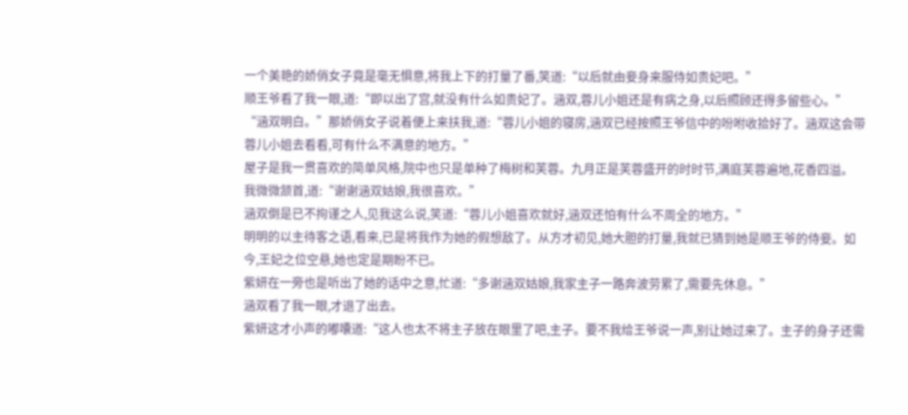一个美艳的娇俏女子竟是毫无惧意,将我上下的打量了番,笑道:“以后就由妾身来服侍如贵妃吧。”
顺王爷看了我一眼,道:“即以出了宫,就没有什么如贵妃了。涵双,蓉儿小姐还是有病之身,以后照顾还得多留些心。”
“涵双明白。”那娇俏女子说着便上来扶我,道:“蓉儿小姐的寝房,涵双已经按照王爷信中的吩咐收拾好了。涵双这会带蓉儿小姐去看看,可有什么不满意的地方。”
屋子是我一贯喜欢的简单风格,院中也只是单种了梅树和芙蓉。九月正是芙蓉盛开的时时节,满庭芙蓉遍地,花香四溢。
我微微颔首,道:“谢谢涵双姑娘,我很喜欢。”
涵双倒是已不拘谨之人,见我这么说,笑道:“蓉儿小姐喜欢就好,涵双还怕有什么不周全的地方。”
明明的以主待客之语,看来,已是将我作为她的假想敌了。从方才初见,她大胆的打量,我就已猜到她是顺王爷的侍妾。如今,王妃之位空悬,她也定是期盼不已。
紫妍在一旁也是听出了她的话中之意,忙道:“多谢涵双姑娘,我家主子一路奔波劳累了,需要先休息。”
涵双看了我一眼,才退了出去。
紫妍这才小声的嘟囔道:“这人也太不将主子放在眼里了吧,主子。要不我给王爷说一声,别让她过来了。主子的身子还需